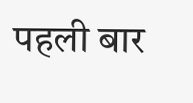पहली बार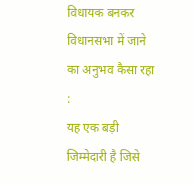विधायक बनकर विधानसभा में जाने का अनुभव कैसा रहा :
यह एक बड़ी जिम्मेदारी है जिसे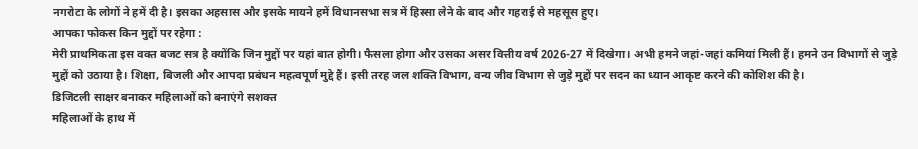नगरोटा के लोगों ने हमें दी है। इसका अहसास और इसके मायने हमें विधानसभा सत्र में हिस्सा लेने के बाद और गहराई से महसूस हुए।
आपका फोकस किन मुद्दों पर रहेगा :
मेरी प्राथमिकता इस वक्त बजट सत्र है क्योंकि जिन मुद्दों पर यहां बात होगी। फैसला होगा और उसका असर वित्तीय वर्ष 2026-27 में दिखेगा। अभी हमने जहां-जहां कमियां मिली हैं। हमने उन विभागों से जुड़े मुद्दों को उठाया है। शिक्षा, बिजली और आपदा प्रबंधन महत्वपूर्ण मुद्दे हैं। इसी तरह जल शक्ति विभाग, वन्य जीव विभाग से जुड़े मुद्दों पर सदन का ध्यान आकृष्ट करने की कोशिश की है।
डिजिटली साक्षर बनाकर महिलाओं को बनाएंगे सशक्त
महिलाओं के हाथ में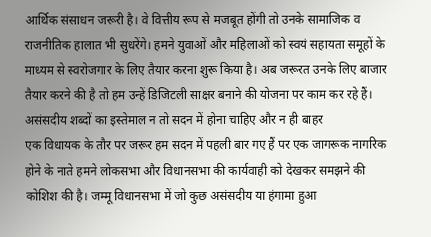आर्थिक संसाधन जरूरी है। वे वित्तीय रूप से मजबूत होंगी तो उनके सामाजिक व राजनीतिक हालात भी सुधरेंगे। हमने युवाओं और महिलाओं को स्वयं सहायता समूहों के माध्यम से स्वरोजगार के लिए तैयार करना शुरू किया है। अब जरूरत उनके लिए बाजार तैयार करने की है तो हम उन्हें डिजिटली साक्षर बनाने की योजना पर काम कर रहे हैं।
असंसदीय शब्दों का इस्तेमाल न तो सदन में होना चाहिए और न ही बाहर
एक विधायक के तौर पर जरूर हम सदन में पहली बार गए हैं पर एक जागरूक नागरिक होने के नाते हमने लोकसभा और विधानसभा की कार्यवाही को देखकर समझने की कोशिश की है। जम्मू विधानसभा में जो कुछ असंसदीय या हंगामा हुआ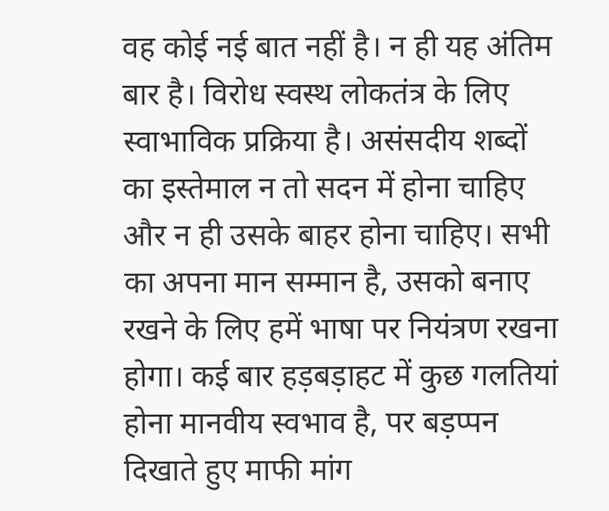वह कोई नई बात नहीं है। न ही यह अंतिम बार है। विरोध स्वस्थ लोकतंत्र के लिए स्वाभाविक प्रक्रिया है। असंसदीय शब्दों का इस्तेमाल न तो सदन में होना चाहिए और न ही उसके बाहर होना चाहिए। सभी का अपना मान सम्मान है, उसको बनाए रखने के लिए हमें भाषा पर नियंत्रण रखना होगा। कई बार हड़बड़ाहट में कुछ गलतियां होना मानवीय स्वभाव है, पर बड़प्पन दिखाते हुए माफी मांग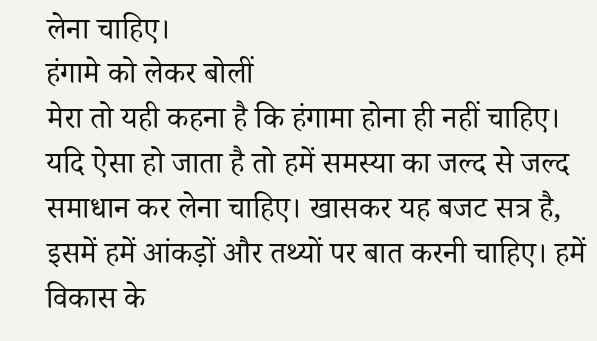लेना चाहिए।
हंगामे को लेकर बोलीं
मेरा तो यही कहना है कि हंगामा होना ही नहीं चाहिए। यदि ऐसा हो जाता है तो हमें समस्या का जल्द से जल्द समाधान कर लेना चाहिए। खासकर यह बजट सत्र है, इसमें हमें आंकड़ों और तथ्यों पर बात करनी चाहिए। हमें विकास के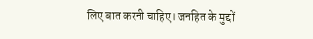लिए बात करनी चाहिए। जनहित के मुद्दों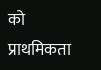को प्राथमिकता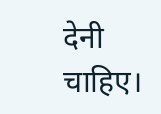देनी चाहिए।